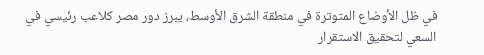في ظل الأوضاع المتوترة في منطقة الشرق الأوسط، يبرز دور مصر كلاعب رئيسي في السعي لتحقيق الاستقرار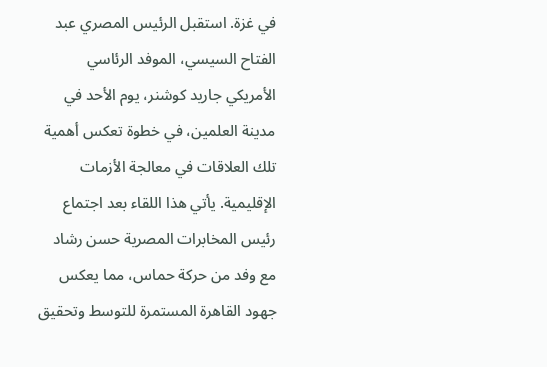في غزة. استقبل الرئيس المصري عبد الفتاح السيسي، الموفد الرئاسي الأمريكي جاريد كوشنر، يوم الأحد في مدينة العلمين، في خطوة تعكس أهمية تلك العلاقات في معالجة الأزمات الإقليمية. يأتي هذا اللقاء بعد اجتماع رئيس المخابرات المصرية حسن رشاد مع وفد من حركة حماس، مما يعكس جهود القاهرة المستمرة للتوسط وتحقيق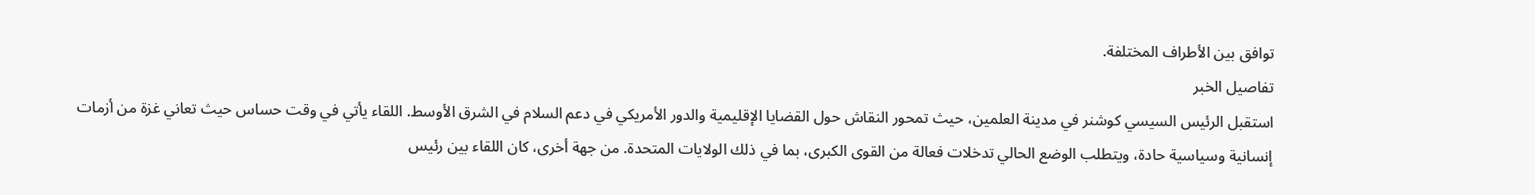توافق بين الأطراف المختلفة.
تفاصيل الخبر
استقبل الرئيس السيسي كوشنر في مدينة العلمين، حيث تمحور النقاش حول القضايا الإقليمية والدور الأمريكي في دعم السلام في الشرق الأوسط. اللقاء يأتي في وقت حساس حيث تعاني غزة من أزمات إنسانية وسياسية حادة، ويتطلب الوضع الحالي تدخلات فعالة من القوى الكبرى، بما في ذلك الولايات المتحدة. من جهة أخرى، كان اللقاء بين رئيس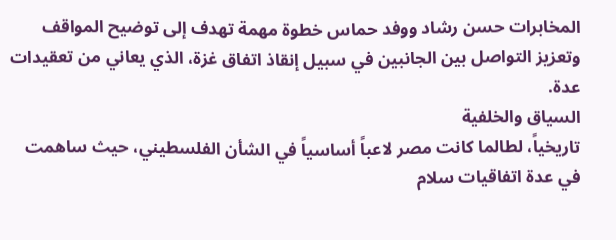المخابرات حسن رشاد ووفد حماس خطوة مهمة تهدف إلى توضيح المواقف وتعزيز التواصل بين الجانبين في سبيل إنقاذ اتفاق غزة، الذي يعاني من تعقيدات عدة.
السياق والخلفية
تاريخياً، لطالما كانت مصر لاعباً أساسياً في الشأن الفلسطيني، حيث ساهمت في عدة اتفاقيات سلام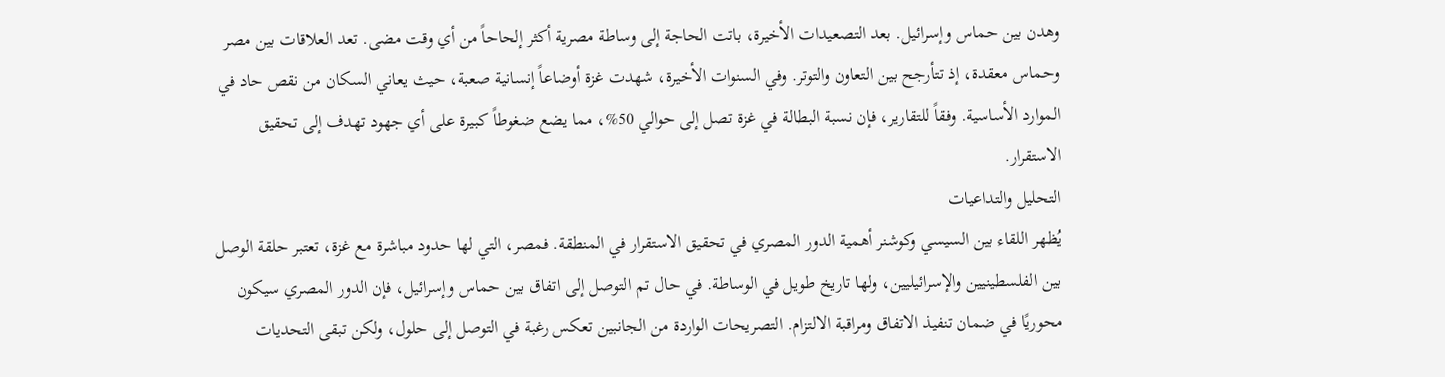وهدن بين حماس وإسرائيل. بعد التصعيدات الأخيرة، باتت الحاجة إلى وساطة مصرية أكثر إلحاحاً من أي وقت مضى. تعد العلاقات بين مصر وحماس معقدة، إذ تتأرجح بين التعاون والتوتر. وفي السنوات الأخيرة، شهدت غزة أوضاعاً إنسانية صعبة، حيث يعاني السكان من نقص حاد في الموارد الأساسية. وفقاً للتقارير، فإن نسبة البطالة في غزة تصل إلى حوالي 50%، مما يضع ضغوطاً كبيرة على أي جهود تهدف إلى تحقيق الاستقرار.
التحليل والتداعيات
يُظهر اللقاء بين السيسي وكوشنر أهمية الدور المصري في تحقيق الاستقرار في المنطقة. فمصر، التي لها حدود مباشرة مع غزة، تعتبر حلقة الوصل بين الفلسطينيين والإسرائيليين، ولها تاريخ طويل في الوساطة. في حال تم التوصل إلى اتفاق بين حماس وإسرائيل، فإن الدور المصري سيكون محوريًا في ضمان تنفيذ الاتفاق ومراقبة الالتزام. التصريحات الواردة من الجانبين تعكس رغبة في التوصل إلى حلول، ولكن تبقى التحديات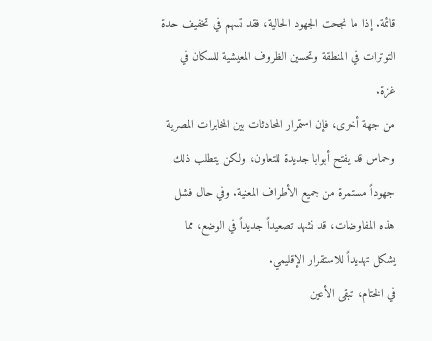قائمة. إذا ما نجحت الجهود الحالية، فقد تسهم في تخفيف حدة التوترات في المنطقة وتحسين الظروف المعيشية للسكان في غزة.
من جهة أخرى، فإن استمرار المحادثات بين المخابرات المصرية وحماس قد يفتح أبوابا جديدة للتعاون، ولكن يتطلب ذلك جهوداً مستمرة من جميع الأطراف المعنية. وفي حال فشل هذه المفاوضات، قد نشهد تصعيداً جديداً في الوضع، مما يشكل تهديداً للاستقرار الإقليمي.
في الختام، تبقى الأعين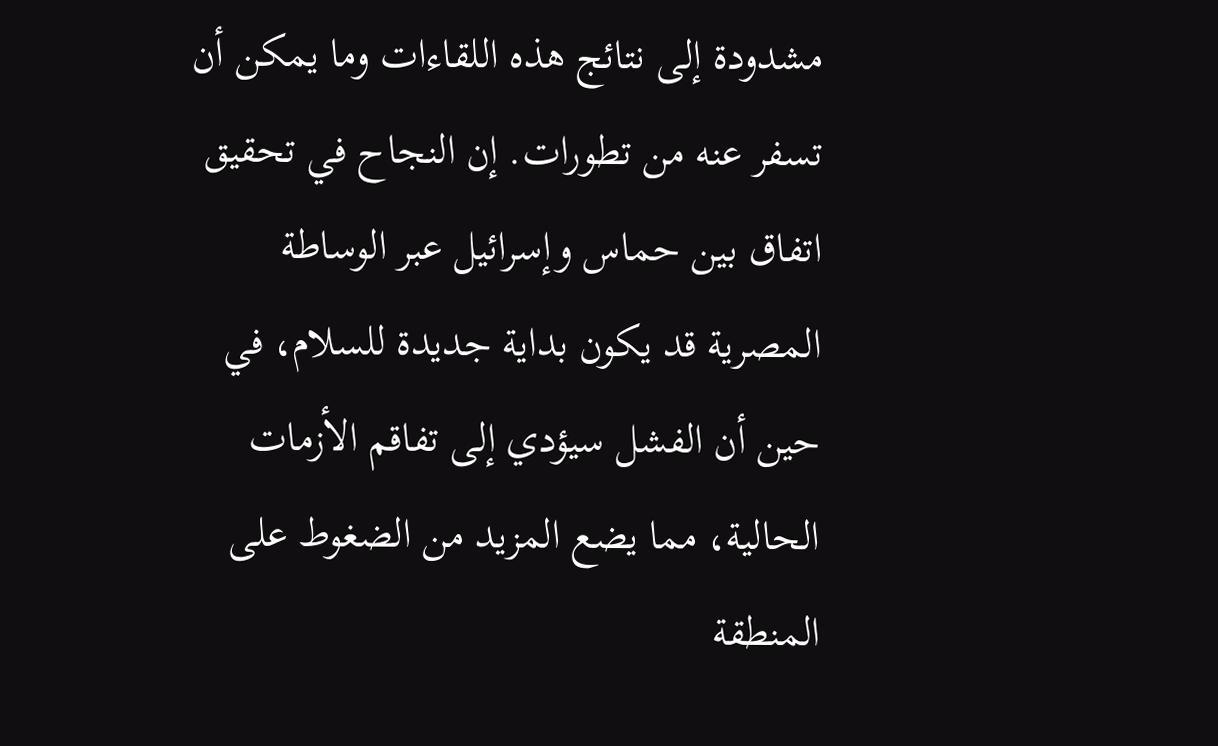مشدودة إلى نتائج هذه اللقاءات وما يمكن أن تسفر عنه من تطورات. إن النجاح في تحقيق اتفاق بين حماس وإسرائيل عبر الوساطة المصرية قد يكون بداية جديدة للسلام، في حين أن الفشل سيؤدي إلى تفاقم الأزمات الحالية، مما يضع المزيد من الضغوط على المنطقة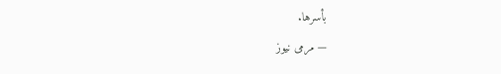بأسرها.
— مرمى نيوز